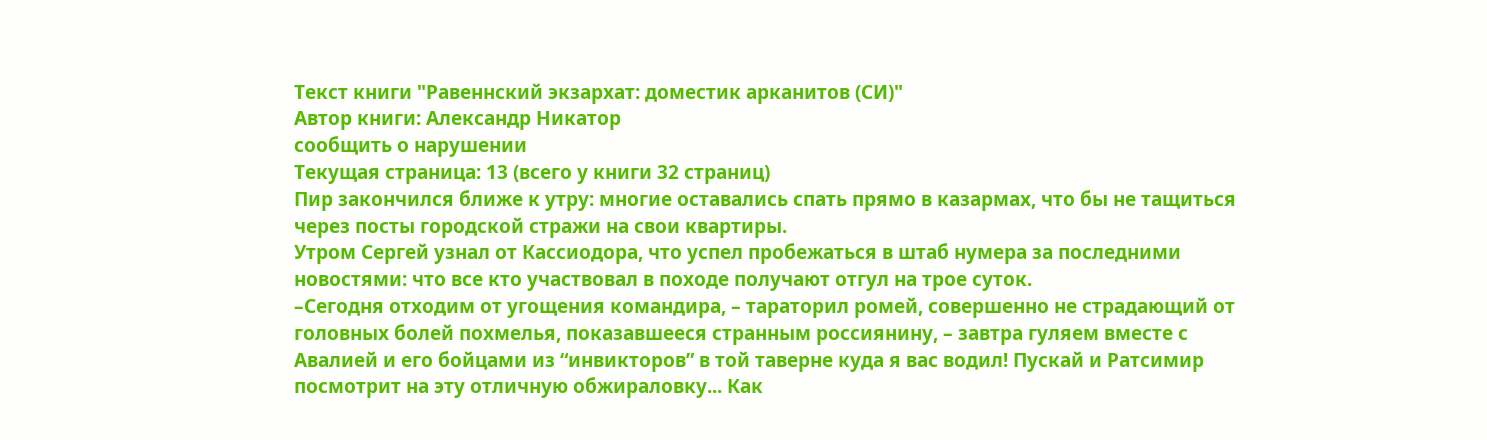Текст книги "Равеннский экзархат: доместик арканитов (СИ)"
Автор книги: Александр Никатор
сообщить о нарушении
Текущая страница: 13 (всего у книги 32 страниц)
Пир закончился ближе к утру: многие оставались спать прямо в казармах, что бы не тащиться через посты городской стражи на свои квартиры.
Утром Сергей узнал от Кассиодора, что успел пробежаться в штаб нумера за последними новостями: что все кто участвовал в походе получают отгул на трое суток.
–Сегодня отходим от угощения командира, – тараторил ромей, совершенно не страдающий от головных болей похмелья, показавшееся странным россиянину, – завтра гуляем вместе с Авалией и его бойцами из “инвикторов” в той таверне куда я вас водил! Пускай и Ратсимир посмотрит на эту отличную обжираловку... Как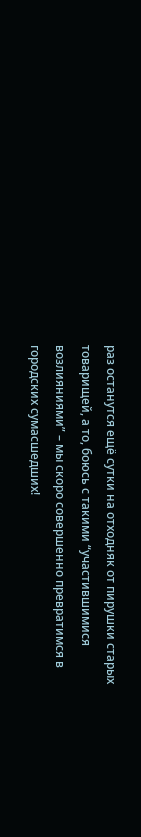раз останутся ещё сутки на отходняк от пирушки старых товарищей, а то, боюсь с такими “участившимися возлияниями” – мы скоро совершенно превратимся в городских сумасшедших!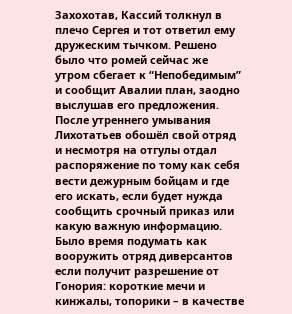Захохотав, Кассий толкнул в плечо Сергея и тот ответил ему дружеским тычком. Решено было что ромей сейчас же утром сбегает к “Непобедимым” и сообщит Авалии план, заодно выслушав его предложения.
После утреннего умывания Лихотатьев обошёл свой отряд и несмотря на отгулы отдал распоряжение по тому как себя вести дежурным бойцам и где его искать, если будет нужда сообщить срочный приказ или какую важную информацию.
Было время подумать как вооружить отряд диверсантов если получит разрешение от Гонория: короткие мечи и кинжалы, топорики – в качестве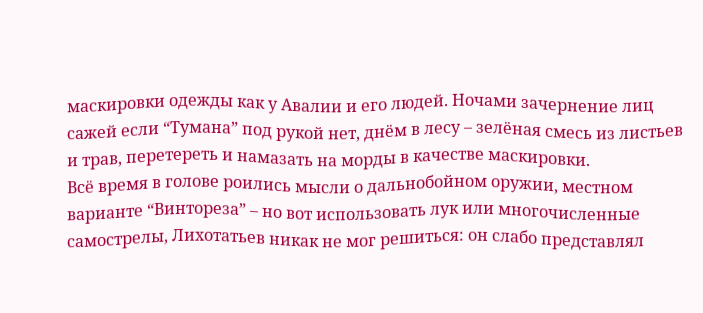маскировки одежды как у Авалии и его людей. Ночами зачернение лиц сажей если “Тумана” под рукой нет, днём в лесу – зелёная смесь из листьев и трав, перетереть и намазать на морды в качестве маскировки.
Всё время в голове роились мысли о дальнобойном оружии, местном варианте “Винтореза” – но вот использовать лук или многочисленные самострелы, Лихотатьев никак не мог решиться: он слабо представлял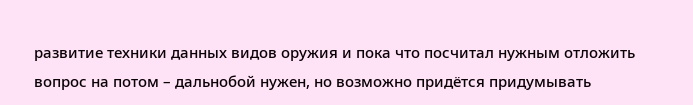развитие техники данных видов оружия и пока что посчитал нужным отложить вопрос на потом – дальнобой нужен, но возможно придётся придумывать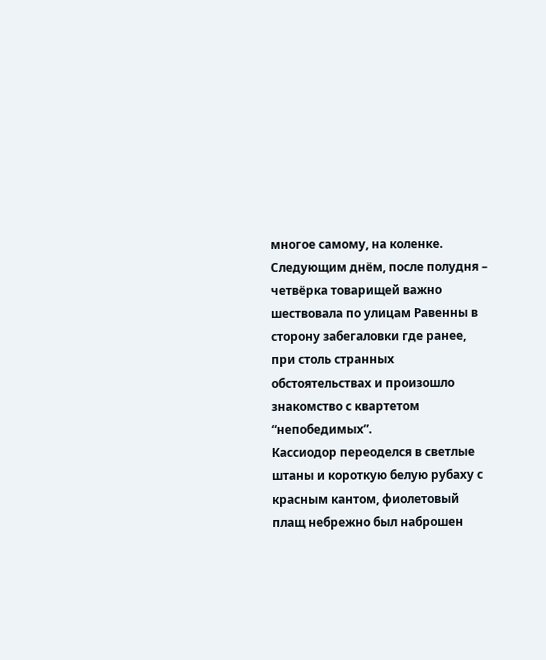многое самому, на коленке.
Следующим днём, после полудня – четвёрка товарищей важно шествовала по улицам Равенны в сторону забегаловки где ранее, при столь странных обстоятельствах и произошло знакомство с квартетом “непобедимых”.
Кассиодор переоделся в светлые штаны и короткую белую рубаху с красным кантом, фиолетовый плащ небрежно был наброшен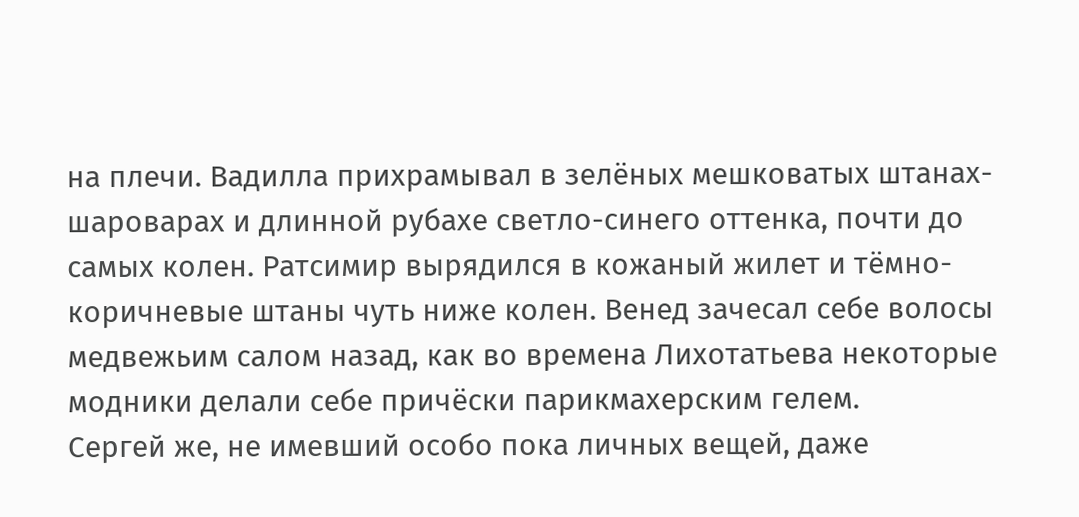на плечи. Вадилла прихрамывал в зелёных мешковатых штанах-шароварах и длинной рубахе светло-синего оттенка, почти до самых колен. Ратсимир вырядился в кожаный жилет и тёмно-коричневые штаны чуть ниже колен. Венед зачесал себе волосы медвежьим салом назад, как во времена Лихотатьева некоторые модники делали себе причёски парикмахерским гелем.
Сергей же, не имевший особо пока личных вещей, даже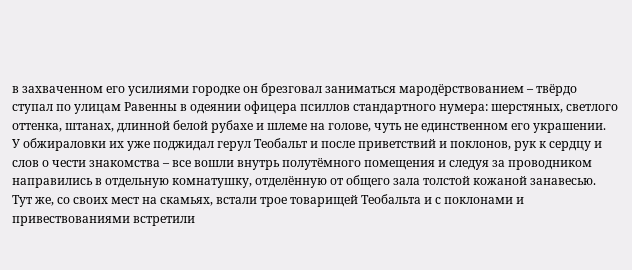в захваченном его усилиями городке он брезговал заниматься мародёрствованием – твёрдо ступал по улицам Равенны в одеянии офицера псиллов стандартного нумера: шерстяных, светлого оттенка, штанах, длинной белой рубахе и шлеме на голове, чуть не единственном его украшении.
У обжираловки их уже поджидал герул Теобальт и после приветствий и поклонов, рук к сердцу и слов о чести знакомства – все вошли внутрь полутёмного помещения и следуя за проводником направились в отдельную комнатушку, отделённую от общего зала толстой кожаной занавесью.
Тут же, со своих мест на скамьях, встали трое товарищей Теобальта и с поклонами и привествованиями встретили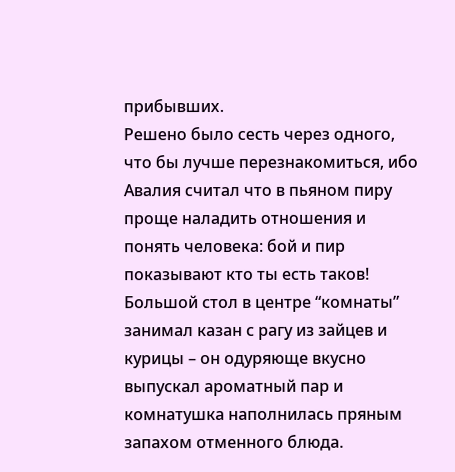прибывших.
Решено было сесть через одного, что бы лучше перезнакомиться, ибо Авалия считал что в пьяном пиру проще наладить отношения и понять человека: бой и пир показывают кто ты есть таков!
Большой стол в центре “комнаты” занимал казан с рагу из зайцев и курицы – он одуряюще вкусно выпускал ароматный пар и комнатушка наполнилась пряным запахом отменного блюда.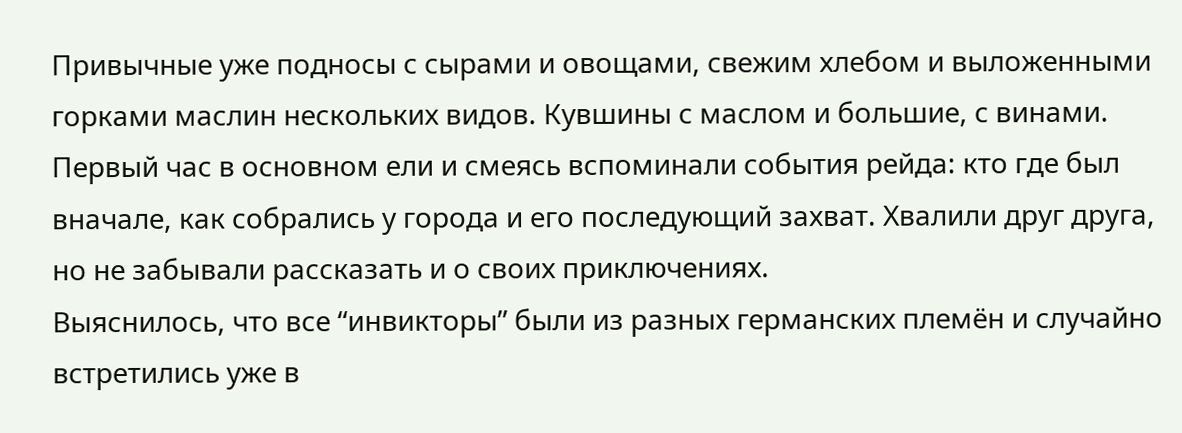Привычные уже подносы с сырами и овощами, свежим хлебом и выложенными горками маслин нескольких видов. Кувшины с маслом и большие, с винами.
Первый час в основном ели и смеясь вспоминали события рейда: кто где был вначале, как собрались у города и его последующий захват. Хвалили друг друга, но не забывали рассказать и о своих приключениях.
Выяснилось, что все “инвикторы” были из разных германских племён и случайно встретились уже в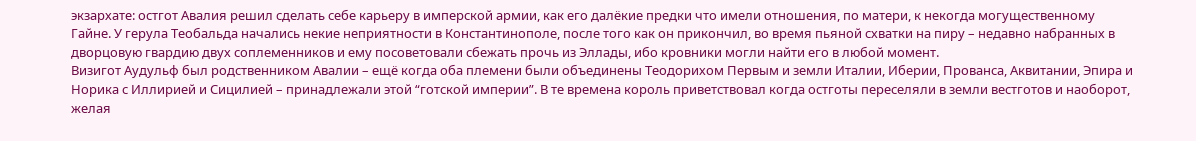экзархате: остгот Авалия решил сделать себе карьеру в имперской армии, как его далёкие предки что имели отношения, по матери, к некогда могущественному Гайне. У герула Теобальда начались некие неприятности в Константинополе, после того как он прикончил, во время пьяной схватки на пиру – недавно набранных в дворцовую гвардию двух соплеменников и ему посоветовали сбежать прочь из Эллады, ибо кровники могли найти его в любой момент.
Визигот Аудульф был родственником Авалии – ещё когда оба племени были объединены Теодорихом Первым и земли Италии, Иберии, Прованса, Аквитании, Эпира и Норика с Иллирией и Сицилией – принадлежали этой “готской империи”. В те времена король приветствовал когда остготы переселяли в земли вестготов и наоборот, желая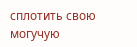сплотить свою могучую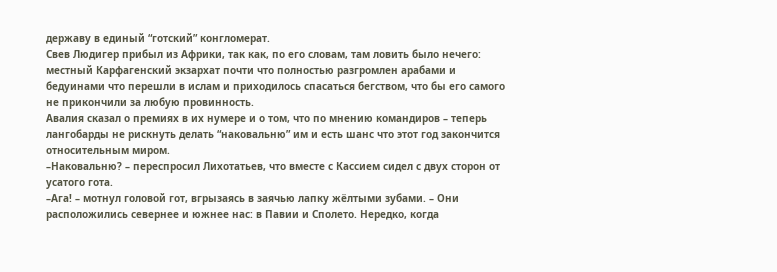державу в единый “готский” конгломерат.
Свев Людигер прибыл из Африки, так как, по его словам, там ловить было нечего: местный Карфагенский экзархат почти что полностью разгромлен арабами и бедуинами что перешли в ислам и приходилось спасаться бегством, что бы его самого не прикончили за любую провинность.
Авалия сказал о премиях в их нумере и о том, что по мнению командиров – теперь лангобарды не рискнуть делать “наковальню” им и есть шанс что этот год закончится относительным миром.
–Наковальню? – переспросил Лихотатьев, что вместе с Кассием сидел с двух сторон от усатого гота.
–Ага! – мотнул головой гот, вгрызаясь в заячью лапку жёлтыми зубами. – Они расположились севернее и южнее нас: в Павии и Сполето. Нередко, когда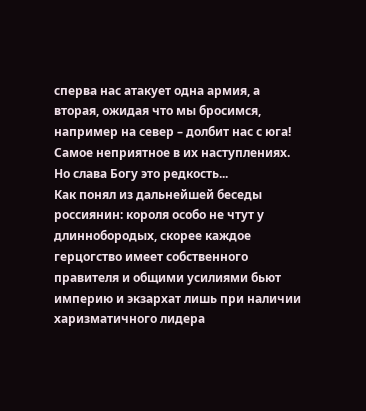сперва нас атакует одна армия, а вторая, ожидая что мы бросимся, например на север – долбит нас с юга! Самое неприятное в их наступлениях. Но слава Богу это редкость...
Как понял из дальнейшей беседы россиянин: короля особо не чтут у длиннобородых, скорее каждое герцогство имеет собственного правителя и общими усилиями бьют империю и экзархат лишь при наличии харизматичного лидера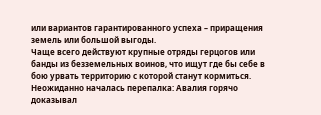или вариантов гарантированного успеха – приращения земель или большой выгоды.
Чаще всего действуют крупные отряды герцогов или банды из безземельных воинов, что ищут где бы себе в бою урвать территорию с которой станут кормиться.
Неожиданно началась перепалка: Авалия горячо доказывал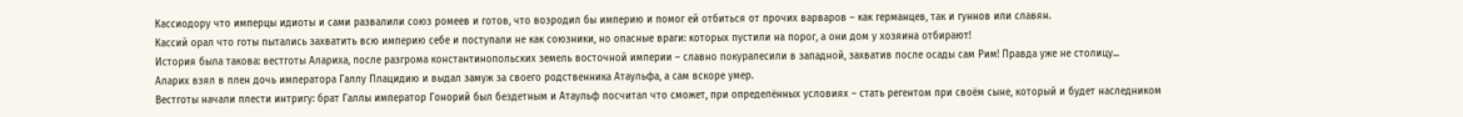Кассиодору что имперцы идиоты и сами развалили союз ромеев и готов, что возродил бы империю и помог ей отбиться от прочих варваров – как германцев, так и гуннов или славян.
Кассий орал что готы пытались захватить всю империю себе и поступали не как союзники, но опасные враги: которых пустили на порог, а они дом у хозяина отбирают!
История была такова: вестготы Алариха, после разгрома константинопольских земель восточной империи – славно покуралесили в западной, захватив после осады сам Рим! Правда уже не столицу...
Аларих взял в плен дочь императора Галлу Плацидию и выдал замуж за своего родственника Атаульфа, а сам вскоре умер.
Вестготы начали плести интригу: брат Галлы император Гонорий был бездетным и Атаульф посчитал что сможет, при определённых условиях – стать регентом при своём сыне, который и будет наследником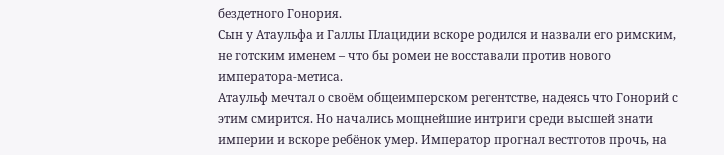бездетного Гонория.
Сын у Атаульфа и Галлы Плацидии вскоре родился и назвали его римским, не готским именем – что бы ромеи не восставали против нового императора-метиса.
Атаульф мечтал о своём общеимперском регентстве, надеясь что Гонорий с этим смирится. Но начались мощнейшие интриги среди высшей знати империи и вскоре ребёнок умер. Император прогнал вестготов прочь, на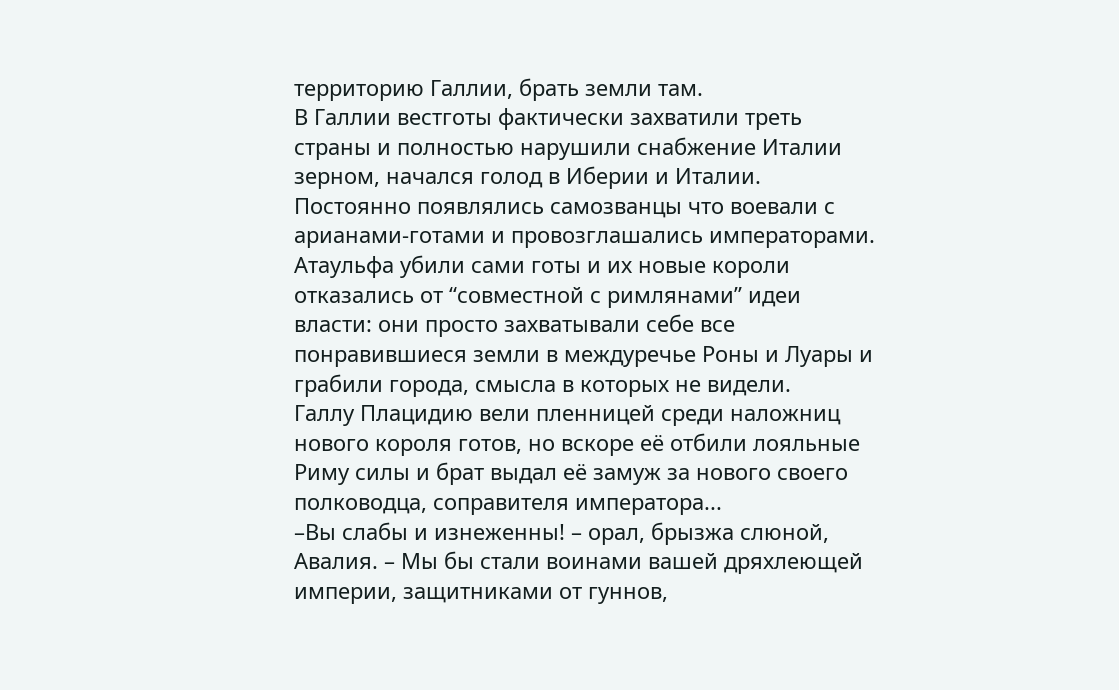территорию Галлии, брать земли там.
В Галлии вестготы фактически захватили треть страны и полностью нарушили снабжение Италии зерном, начался голод в Иберии и Италии. Постоянно появлялись самозванцы что воевали с арианами-готами и провозглашались императорами.
Атаульфа убили сами готы и их новые короли отказались от “совместной с римлянами” идеи власти: они просто захватывали себе все понравившиеся земли в междуречье Роны и Луары и грабили города, смысла в которых не видели.
Галлу Плацидию вели пленницей среди наложниц нового короля готов, но вскоре её отбили лояльные Риму силы и брат выдал её замуж за нового своего полководца, соправителя императора...
–Вы слабы и изнеженны! – орал, брызжа слюной, Авалия. – Мы бы стали воинами вашей дряхлеющей империи, защитниками от гуннов,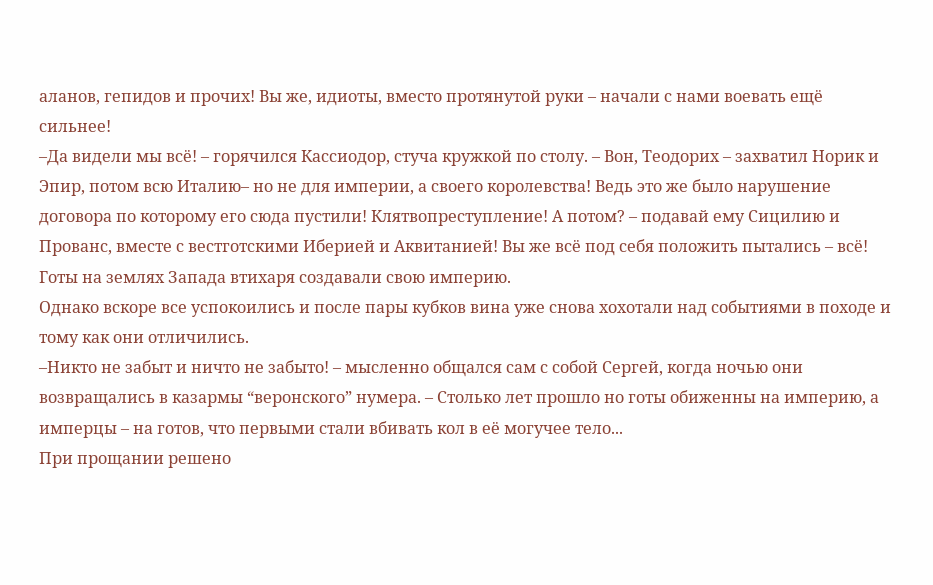аланов, гепидов и прочих! Вы же, идиоты, вместо протянутой руки – начали с нами воевать ещё сильнее!
–Да видели мы всё! – горячился Кассиодор, стуча кружкой по столу. – Вон, Теодорих – захватил Норик и Эпир, потом всю Италию– но не для империи, а своего королевства! Ведь это же было нарушение договора по которому его сюда пустили! Клятвопреступление! А потом? – подавай ему Сицилию и Прованс, вместе с вестготскими Иберией и Аквитанией! Вы же всё под себя положить пытались – всё! Готы на землях Запада втихаря создавали свою империю.
Однако вскоре все успокоились и после пары кубков вина уже снова хохотали над событиями в походе и тому как они отличились.
–Никто не забыт и ничто не забыто! – мысленно общался сам с собой Сергей, когда ночью они возвращались в казармы “веронского” нумера. – Столько лет прошло но готы обиженны на империю, а имперцы – на готов, что первыми стали вбивать кол в её могучее тело...
При прощании решено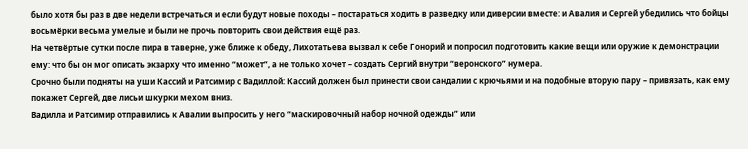было хотя бы раз в две недели встречаться и если будут новые походы – постараться ходить в разведку или диверсии вместе: и Авалия и Сергей убедились что бойцы восьмёрки весьма умелые и были не прочь повторить свои действия ещё раз.
На четвёртые сутки после пира в таверне, уже ближе к обеду, Лихотатьева вызвал к себе Гонорий и попросил подготовить какие вещи или оружие к демонстрации ему: что бы он мог описать экзарху что именно “может”, а не только хочет – создать Сергий внутри “веронского” нумера.
Срочно были подняты на уши Кассий и Ратсимир с Вадиллой: Кассий должен был принести свои сандалии с крючьями и на подобные вторую пару – привязать, как ему покажет Сергей, две лисьи шкурки мехом вниз.
Вадилла и Ратсимир отправились к Авалии выпросить у него “маскировочный набор ночной одежды” или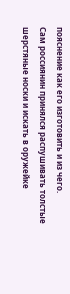пояснение как его изготовить и из чего.
Сам россиянин принялся распушивать толстые шерстяные носки и искать в оружейке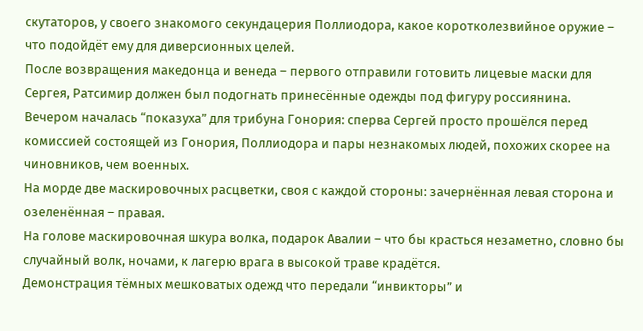скутаторов, у своего знакомого секундацерия Поллиодора, какое коротколезвийное оружие – что подойдёт ему для диверсионных целей.
После возвращения македонца и венеда – первого отправили готовить лицевые маски для Сергея, Ратсимир должен был подогнать принесённые одежды под фигуру россиянина.
Вечером началась “показуха” для трибуна Гонория: сперва Сергей просто прошёлся перед комиссией состоящей из Гонория, Поллиодора и пары незнакомых людей, похожих скорее на чиновников, чем военных.
На морде две маскировочных расцветки, своя с каждой стороны: зачернённая левая сторона и озеленённая – правая.
На голове маскировочная шкура волка, подарок Авалии – что бы красться незаметно, словно бы случайный волк, ночами, к лагерю врага в высокой траве крадётся.
Демонстрация тёмных мешковатых одежд что передали “инвикторы” и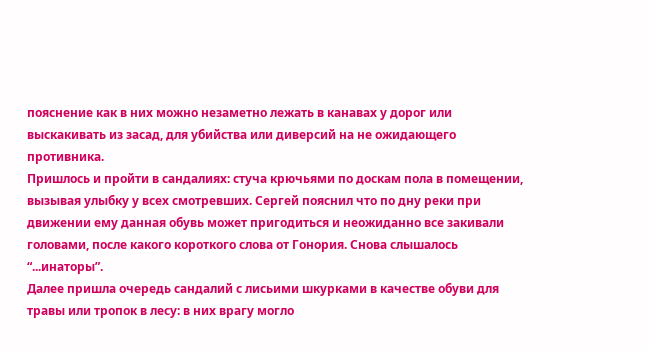пояснение как в них можно незаметно лежать в канавах у дорог или выскакивать из засад, для убийства или диверсий на не ожидающего противника.
Пришлось и пройти в сандалиях: стуча крючьями по доскам пола в помещении, вызывая улыбку у всех смотревших. Сергей пояснил что по дну реки при движении ему данная обувь может пригодиться и неожиданно все закивали головами, после какого короткого слова от Гонория. Снова слышалось “...инаторы”.
Далее пришла очередь сандалий с лисьими шкурками в качестве обуви для травы или тропок в лесу: в них врагу могло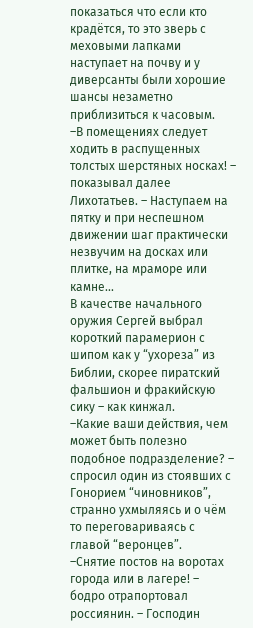показаться что если кто крадётся, то это зверь с меховыми лапками наступает на почву и у диверсанты были хорошие шансы незаметно приблизиться к часовым.
–В помещениях следует ходить в распущенных толстых шерстяных носках! – показывал далее Лихотатьев. – Наступаем на пятку и при неспешном движении шаг практически незвучим на досках или плитке, на мраморе или камне...
В качестве начального оружия Сергей выбрал короткий парамерион с шипом как у “ухореза” из Библии, скорее пиратский фальшион и фракийскую сику – как кинжал.
–Какие ваши действия, чем может быть полезно подобное подразделение? – спросил один из стоявших с Гонорием “чиновников”, странно ухмыляясь и о чём то переговариваясь с главой “веронцев”.
–Снятие постов на воротах города или в лагере! – бодро отрапортовал россиянин. – Господин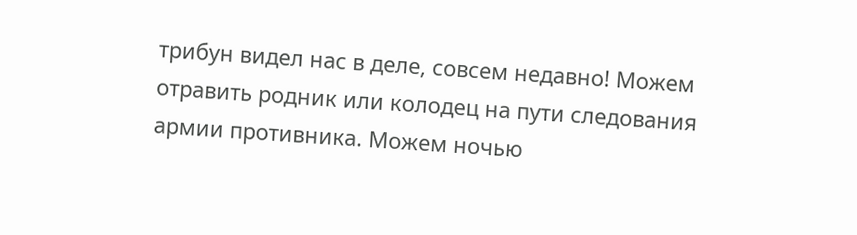трибун видел нас в деле, совсем недавно! Можем отравить родник или колодец на пути следования армии противника. Можем ночью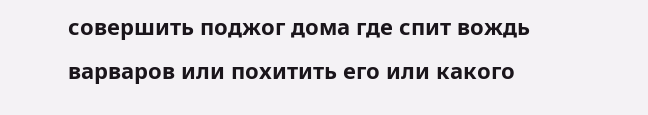совершить поджог дома где спит вождь варваров или похитить его или какого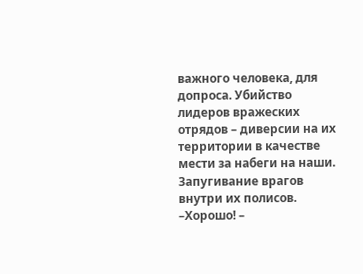важного человека, для допроса. Убийство лидеров вражеских отрядов – диверсии на их территории в качестве мести за набеги на наши. Запугивание врагов внутри их полисов.
–Хорошо! –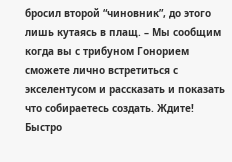бросил второй “чиновник”, до этого лишь кутаясь в плащ. – Мы сообщим когда вы с трибуном Гонорием сможете лично встретиться с экселентусом и рассказать и показать что собираетесь создать. Ждите!
Быстро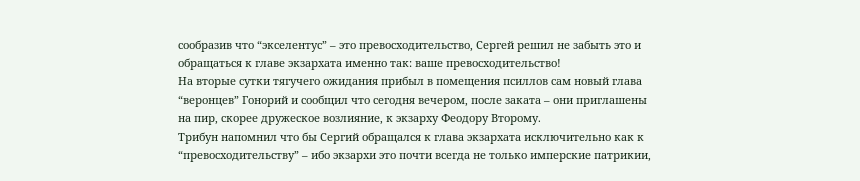сообразив что “экселентус” – это превосходительство, Сергей решил не забыть это и обращаться к главе экзархата именно так: ваше превосходительство!
На вторые сутки тягучего ожидания прибыл в помещения псиллов сам новый глава “веронцев” Гонорий и сообщил что сегодня вечером, после заката – они приглашены на пир, скорее дружеское возлияние, к экзарху Феодору Второму.
Трибун напомнил что бы Сергий обращался к глава экзархата исключительно как к “превосходительству” – ибо экзархи это почти всегда не только имперские патрикии,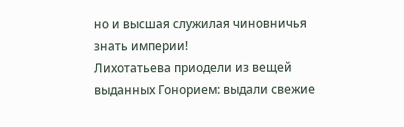но и высшая служилая чиновничья знать империи!
Лихотатьева приодели из вещей выданных Гонорием: выдали свежие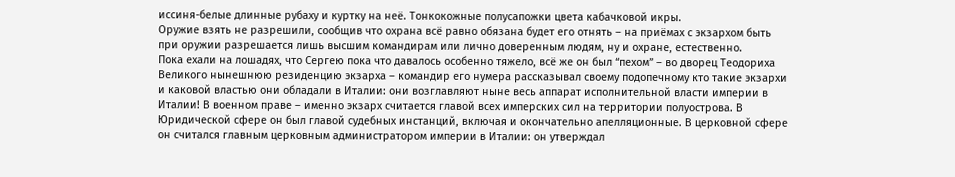иссиня-белые длинные рубаху и куртку на неё. Тонкокожные полусапожки цвета кабачковой икры.
Оружие взять не разрешили, сообщив что охрана всё равно обязана будет его отнять – на приёмах с экзархом быть при оружии разрешается лишь высшим командирам или лично доверенным людям, ну и охране, естественно.
Пока ехали на лошадях, что Сергею пока что давалось особенно тяжело, всё же он был “пехом” – во дворец Теодориха Великого нынешнюю резиденцию экзарха – командир его нумера рассказывал своему подопечному кто такие экзархи и каковой властью они обладали в Италии: они возглавляют ныне весь аппарат исполнительной власти империи в Италии! В военном праве – именно экзарх считается главой всех имперских сил на территории полуострова. В Юридической сфере он был главой судебных инстанций, включая и окончательно апелляционные. В церковной сфере он считался главным церковным администратором империи в Италии: он утверждал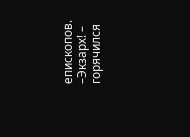епископов.
–Экзарх! – горячился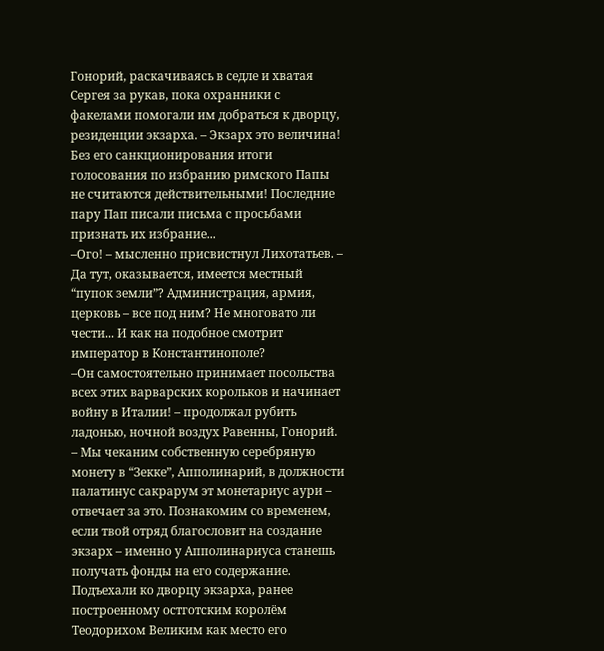Гонорий, раскачиваясь в седле и хватая Сергея за рукав, пока охранники с факелами помогали им добраться к дворцу, резиденции экзарха. – Экзарх это величина! Без его санкционирования итоги голосования по избранию римского Папы не считаются действительными! Последние пару Пап писали письма с просьбами признать их избрание...
–Ого! – мысленно присвистнул Лихотатьев. – Да тут, оказывается, имеется местный “пупок земли”? Администрация, армия, церковь – все под ним? Не многовато ли чести... И как на подобное смотрит император в Константинополе?
–Он самостоятельно принимает посольства всех этих варварских корольков и начинает войну в Италии! – продолжал рубить ладонью, ночной воздух Равенны, Гонорий. – Мы чеканим собственную серебряную монету в “Зекке”, Апполинарий, в должности палатинус сакрарум эт монетариус аури – отвечает за это. Познакомим со временем, если твой отряд благословит на создание экзарх – именно у Апполинариуса станешь получать фонды на его содержание.
Подъехали ко дворцу экзарха, ранее построенному остготским королём Теодорихом Великим как место его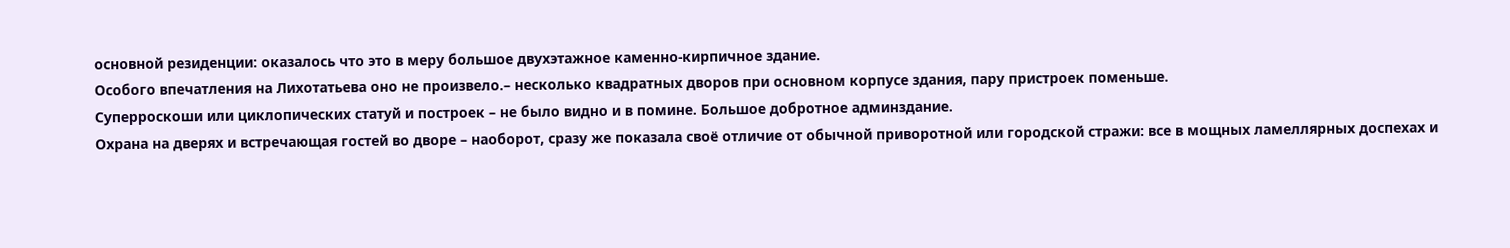основной резиденции: оказалось что это в меру большое двухэтажное каменно-кирпичное здание.
Особого впечатления на Лихотатьева оно не произвело.– несколько квадратных дворов при основном корпусе здания, пару пристроек поменьше.
Суперроскоши или циклопических статуй и построек – не было видно и в помине. Большое добротное админздание.
Охрана на дверях и встречающая гостей во дворе – наоборот, сразу же показала своё отличие от обычной приворотной или городской стражи: все в мощных ламеллярных доспехах и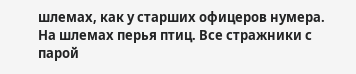шлемах, как у старших офицеров нумера.
На шлемах перья птиц. Все стражники с парой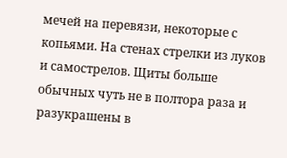мечей на перевязи, некоторые с копьями. На стенах стрелки из луков и самострелов. Щиты больше обычных чуть не в полтора раза и разукрашены в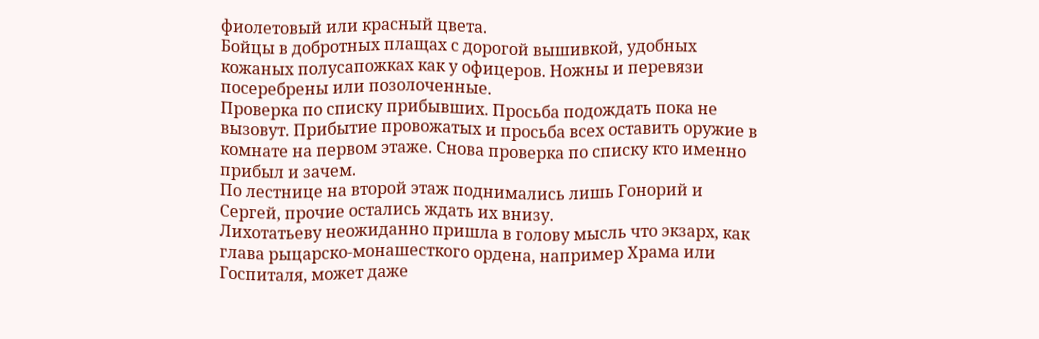фиолетовый или красный цвета.
Бойцы в добротных плащах с дорогой вышивкой, удобных кожаных полусапожках как у офицеров. Ножны и перевязи посеребрены или позолоченные.
Проверка по списку прибывших. Просьба подождать пока не вызовут. Прибытие провожатых и просьба всех оставить оружие в комнате на первом этаже. Снова проверка по списку кто именно прибыл и зачем.
По лестнице на второй этаж поднимались лишь Гонорий и Сергей, прочие остались ждать их внизу.
Лихотатьеву неожиданно пришла в голову мысль что экзарх, как глава рыцарско-монашесткого ордена, например Храма или Госпиталя, может даже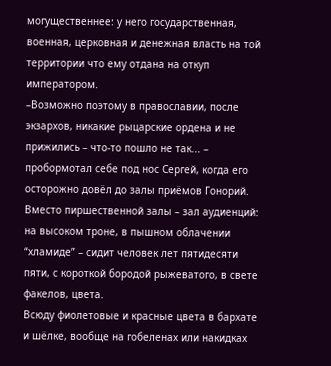могущественнее: у него государственная, военная, церковная и денежная власть на той территории что ему отдана на откуп императором.
–Возможно поэтому в православии, после экзархов, никакие рыцарские ордена и не прижились – что-то пошло не так... – пробормотал себе под нос Сергей, когда его осторожно довёл до залы приёмов Гонорий.
Вместо пиршественной залы – зал аудиенций: на высоком троне, в пышном облачении “хламиде” – сидит человек лет пятидесяти пяти, с короткой бородой рыжеватого, в свете факелов, цвета.
Всюду фиолетовые и красные цвета в бархате и шёлке, вообще на гобеленах или накидках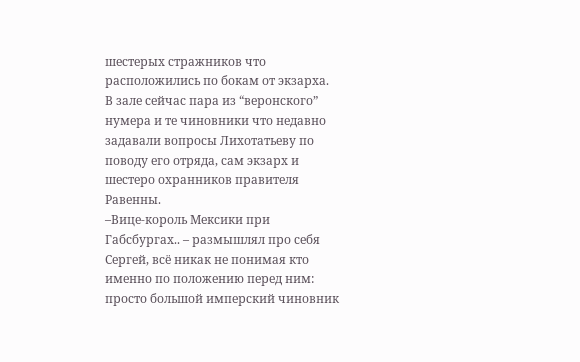шестерых стражников что расположились по бокам от экзарха.
В зале сейчас пара из “веронского” нумера и те чиновники что недавно задавали вопросы Лихотатьеву по поводу его отряда, сам экзарх и шестеро охранников правителя Равенны.
–Вице-король Мексики при Габсбургах.. – размышлял про себя Сергей, всё никак не понимая кто именно по положению перед ним: просто большой имперский чиновник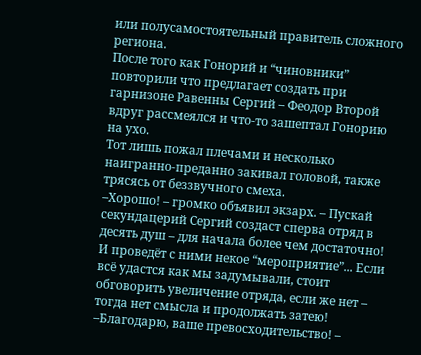или полусамостоятельный правитель сложного региона.
После того как Гонорий и “чиновники” повторили что предлагает создать при гарнизоне Равенны Сергий – Феодор Второй вдруг рассмеялся и что-то зашептал Гонорию на ухо.
Тот лишь пожал плечами и несколько наигранно-преданно закивал головой, также трясясь от беззвучного смеха.
–Хорошо! – громко объявил экзарх. – Пускай секундацерий Сергий создаст сперва отряд в десять душ – для начала более чем достаточно! И проведёт с ними некое “мероприятие”... Если всё удастся как мы задумывали, стоит обговорить увеличение отряда, если же нет – тогда нет смысла и продолжать затею!
–Благодарю, ваше превосходительство! –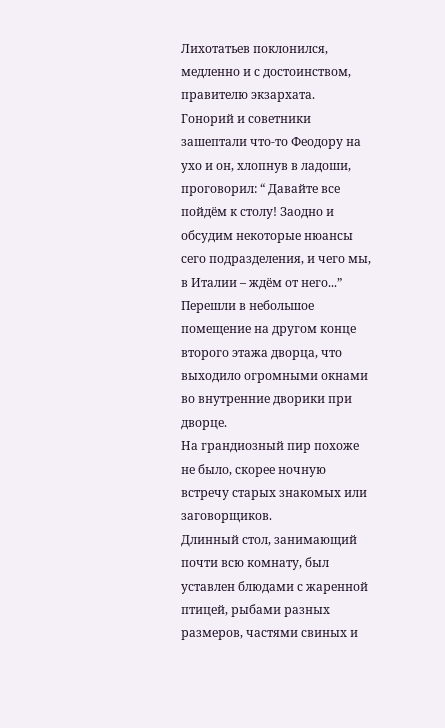Лихотатьев поклонился, медленно и с достоинством, правителю экзархата.
Гонорий и советники зашептали что-то Феодору на ухо и он, хлопнув в ладоши, проговорил: “ Давайте все пойдём к столу! Заодно и обсудим некоторые нюансы сего подразделения, и чего мы, в Италии – ждём от него...”
Перешли в небольшое помещение на другом конце второго этажа дворца, что выходило огромными окнами во внутренние дворики при дворце.
На грандиозный пир похоже не было, скорее ночную встречу старых знакомых или заговорщиков.
Длинный стол, занимающий почти всю комнату, был уставлен блюдами с жаренной птицей, рыбами разных размеров, частями свиных и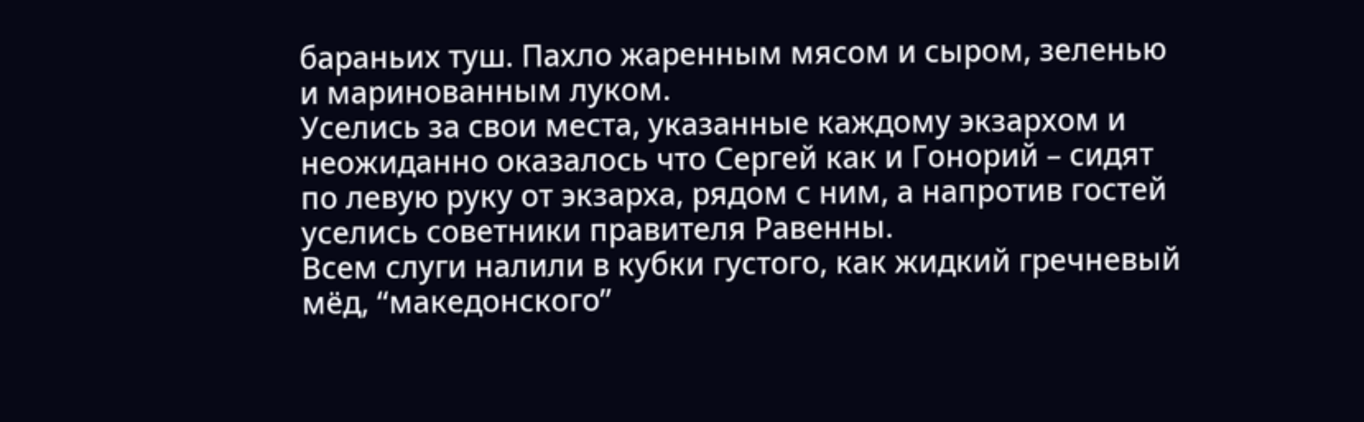бараньих туш. Пахло жаренным мясом и сыром, зеленью и маринованным луком.
Уселись за свои места, указанные каждому экзархом и неожиданно оказалось что Сергей как и Гонорий – сидят по левую руку от экзарха, рядом с ним, а напротив гостей уселись советники правителя Равенны.
Всем слуги налили в кубки густого, как жидкий гречневый мёд, “македонского”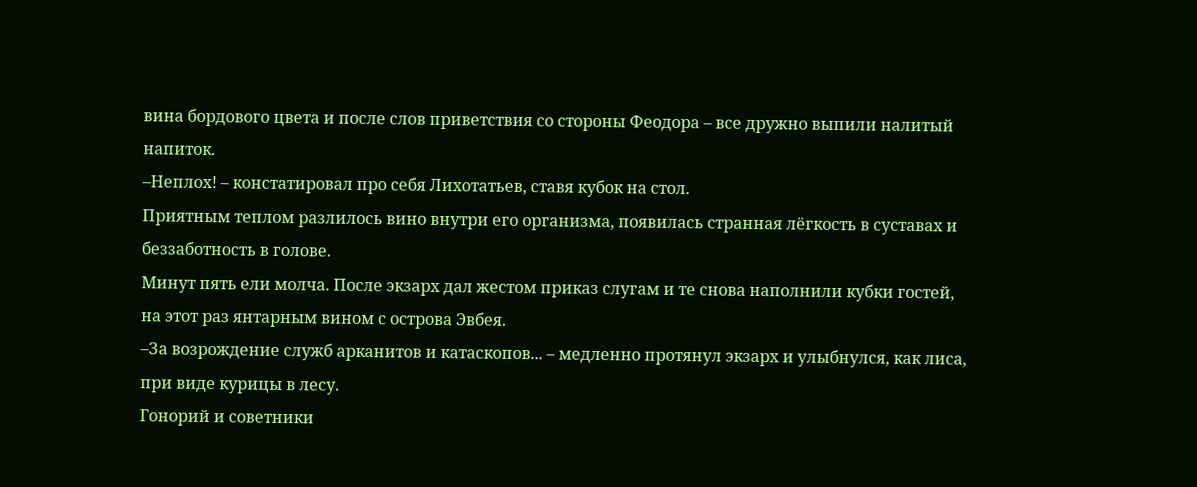вина бордового цвета и после слов приветствия со стороны Феодора – все дружно выпили налитый напиток.
–Неплох! – констатировал про себя Лихотатьев, ставя кубок на стол.
Приятным теплом разлилось вино внутри его организма, появилась странная лёгкость в суставах и беззаботность в голове.
Минут пять ели молча. После экзарх дал жестом приказ слугам и те снова наполнили кубки гостей, на этот раз янтарным вином с острова Эвбея.
–За возрождение служб арканитов и катаскопов... – медленно протянул экзарх и улыбнулся, как лиса, при виде курицы в лесу.
Гонорий и советники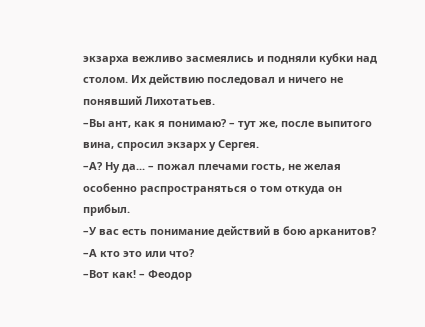экзарха вежливо засмеялись и подняли кубки над столом. Их действию последовал и ничего не понявший Лихотатьев.
–Вы ант, как я понимаю? – тут же, после выпитого вина, спросил экзарх у Сергея.
–А? Ну да... – пожал плечами гость, не желая особенно распространяться о том откуда он прибыл.
–У вас есть понимание действий в бою арканитов?
–А кто это или что?
–Вот как! – Феодор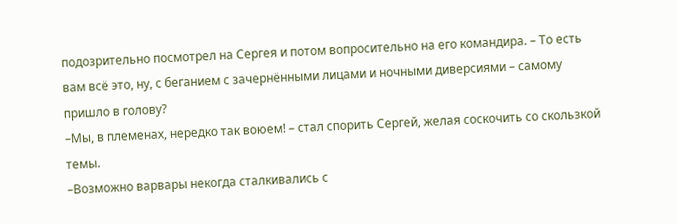подозрительно посмотрел на Сергея и потом вопросительно на его командира. – То есть вам всё это, ну, с беганием с зачернёнными лицами и ночными диверсиями – самому пришло в голову?
–Мы, в племенах, нередко так воюем! – стал спорить Сергей, желая соскочить со скользкой темы.
–Возможно варвары некогда сталкивались с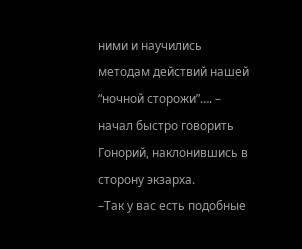ними и научились методам действий нашей “ночной сторожи”…. – начал быстро говорить Гонорий, наклонившись в сторону экзарха.
–Так у вас есть подобные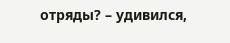отряды? – удивился,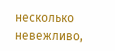несколько невежливо,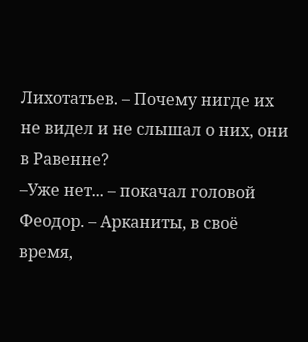Лихотатьев. – Почему нигде их не видел и не слышал о них, они в Равенне?
–Уже нет... – покачал головой Феодор. – Арканиты, в своё время,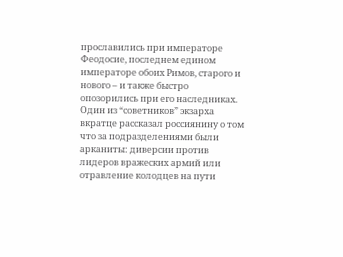прославились при императоре Феодосие, последнем едином императоре обоих Римов, старого и нового – и также быстро опозорились при его наследниках.
Один из “советников” экзарха вкратце рассказал россиянину о том что за подразделениями были арканиты: диверсии против лидеров вражеских армий или отравление колодцев на пути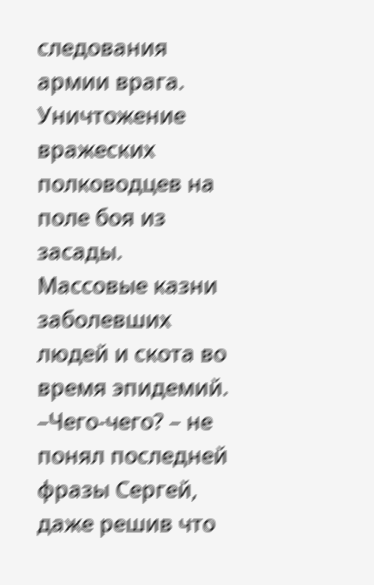следования армии врага. Уничтожение вражеских полководцев на поле боя из засады. Массовые казни заболевших людей и скота во время эпидемий.
–Чего-чего? – не понял последней фразы Сергей, даже решив что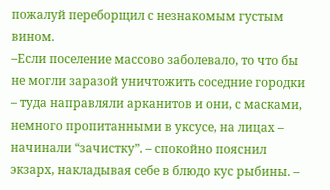пожалуй переборщил с незнакомым густым вином.
–Если поселение массово заболевало, то что бы не могли заразой уничтожить соседние городки – туда направляли арканитов и они, с масками, немного пропитанными в уксусе, на лицах – начинали “зачистку”. – спокойно пояснил экзарх, накладывая себе в блюдо кус рыбины. –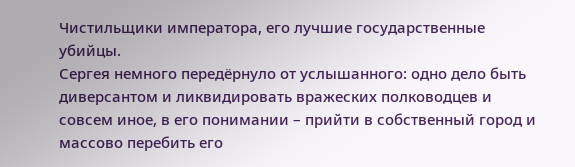Чистильщики императора, его лучшие государственные убийцы.
Сергея немного передёрнуло от услышанного: одно дело быть диверсантом и ликвидировать вражеских полководцев и совсем иное, в его понимании – прийти в собственный город и массово перебить его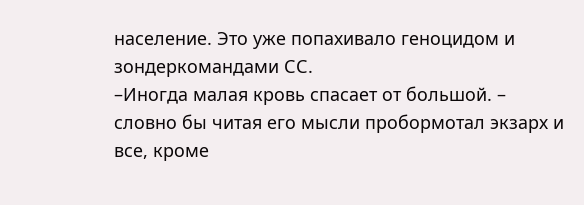население. Это уже попахивало геноцидом и зондеркомандами СС.
–Иногда малая кровь спасает от большой. – словно бы читая его мысли пробормотал экзарх и все, кроме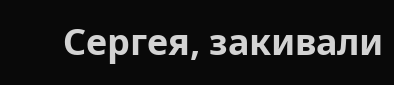Сергея, закивали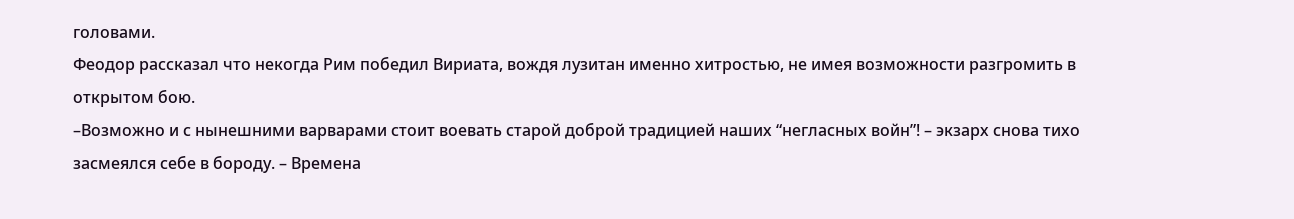головами.
Феодор рассказал что некогда Рим победил Вириата, вождя лузитан именно хитростью, не имея возможности разгромить в открытом бою.
–Возможно и с нынешними варварами стоит воевать старой доброй традицией наших “негласных войн”! – экзарх снова тихо засмеялся себе в бороду. – Времена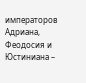императоров Адриана, Феодосия и Юстиниана –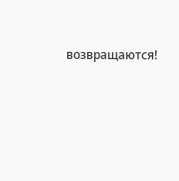возвращаются!